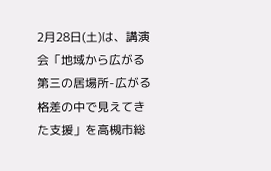2月28日(土)は、講演会「地域から広がる第三の居場所-広がる格差の中で見えてきた支援」を高槻市総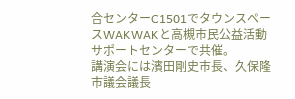合センターC1501でタウンスペースWAKWAKと高槻市民公益活動サポートセンターで共催。
講演会には濱田剛史市長、久保隆市議会議長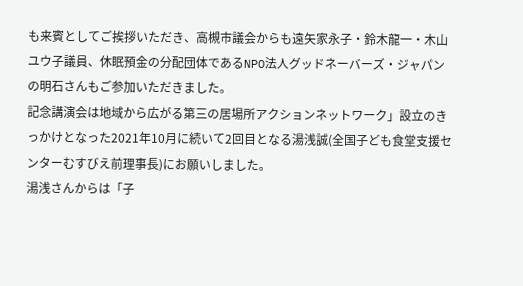も来賓としてご挨拶いただき、高槻市議会からも遠矢家永子・鈴木龍一・木山ユウ子議員、休眠預金の分配団体であるNPO法人グッドネーバーズ・ジャパンの明石さんもご参加いただきました。
記念講演会は地域から広がる第三の居場所アクションネットワーク」設立のきっかけとなった2021年10月に続いて2回目となる湯浅誠(全国子ども食堂支援センターむすびえ前理事長)にお願いしました。
湯浅さんからは「子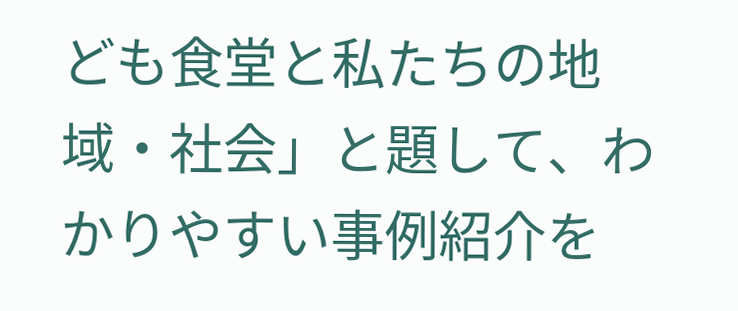ども食堂と私たちの地域・社会」と題して、わかりやすい事例紹介を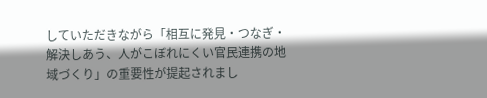していただきながら「相互に発見・つなぎ・解決しあう、人がこぼれにくい官民連携の地域づくり」の重要性が提起されまし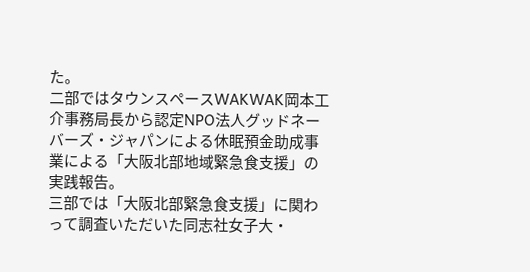た。
二部ではタウンスペースWAKWAK岡本工介事務局長から認定NPO法人グッドネーバーズ・ジャパンによる休眠預金助成事業による「大阪北部地域緊急食支援」の実践報告。
三部では「大阪北部緊急食支援」に関わって調査いただいた同志社女子大・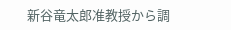新谷竜太郎准教授から調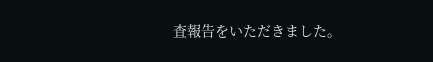査報告をいただきました。